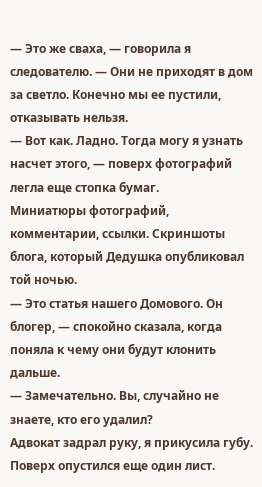— Это же сваха, — говорила я следователю. — Они не приходят в дом за светло. Конечно мы ее пустили, отказывать нельзя.
— Вот как. Ладно. Тогда могу я узнать насчет этого, — поверх фотографий легла еще стопка бумаг.
Миниатюры фотографий, комментарии, ссылки. Скриншоты блога, который Дедушка опубликовал той ночью.
— Это статья нашего Домового. Он блогер, — спокойно сказала, когда поняла к чему они будут клонить дальше.
— Замечательно. Вы, случайно не знаете, кто его удалил?
Адвокат задрал руку, я прикусила губу. Поверх опустился еще один лист.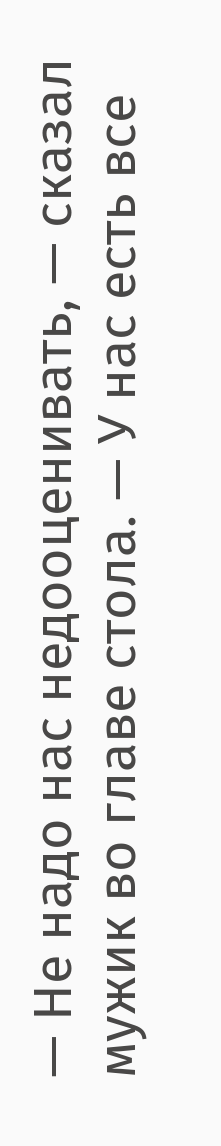— Не надо нас недооценивать, — сказал мужик во главе стола. — У нас есть все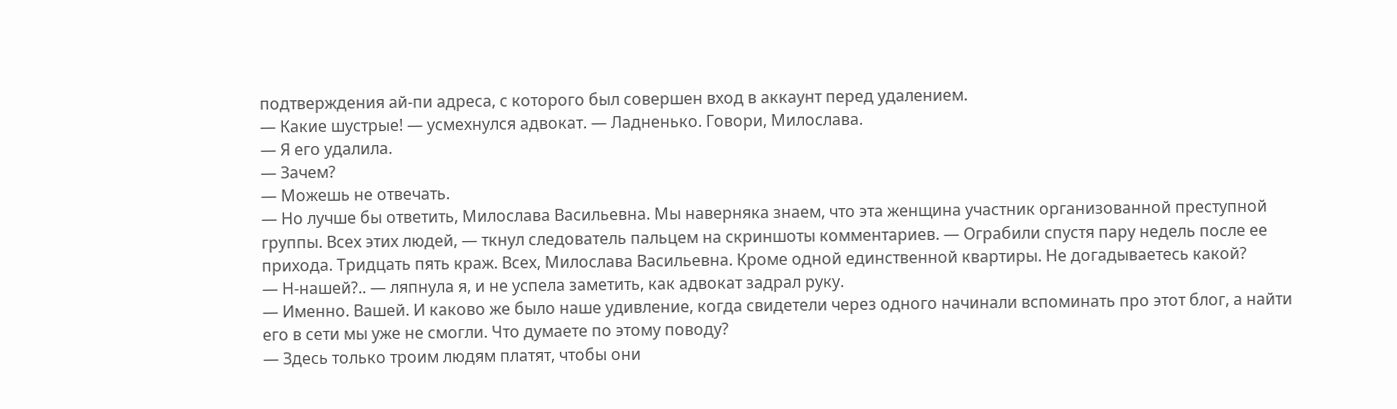подтверждения ай-пи адреса, с которого был совершен вход в аккаунт перед удалением.
— Какие шустрые! — усмехнулся адвокат. — Ладненько. Говори, Милослава.
— Я его удалила.
— Зачем?
— Можешь не отвечать.
— Но лучше бы ответить, Милослава Васильевна. Мы наверняка знаем, что эта женщина участник организованной преступной группы. Всех этих людей, — ткнул следователь пальцем на скриншоты комментариев. — Ограбили спустя пару недель после ее прихода. Тридцать пять краж. Всех, Милослава Васильевна. Кроме одной единственной квартиры. Не догадываетесь какой?
— Н-нашей?.. — ляпнула я, и не успела заметить, как адвокат задрал руку.
— Именно. Вашей. И каково же было наше удивление, когда свидетели через одного начинали вспоминать про этот блог, а найти его в сети мы уже не смогли. Что думаете по этому поводу?
— Здесь только троим людям платят, чтобы они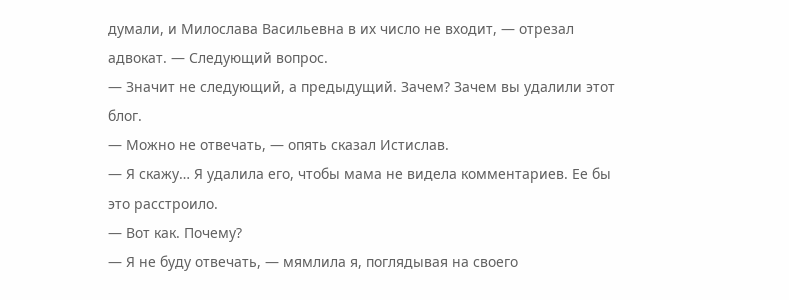думали, и Милослава Васильевна в их число не входит, — отрезал адвокат. — Следующий вопрос.
— Значит не следующий, а предыдущий. Зачем? Зачем вы удалили этот блог.
— Можно не отвечать, — опять сказал Истислав.
— Я скажу… Я удалила его, чтобы мама не видела комментариев. Ее бы это расстроило.
— Вот как. Почему?
— Я не буду отвечать, — мямлила я, поглядывая на своего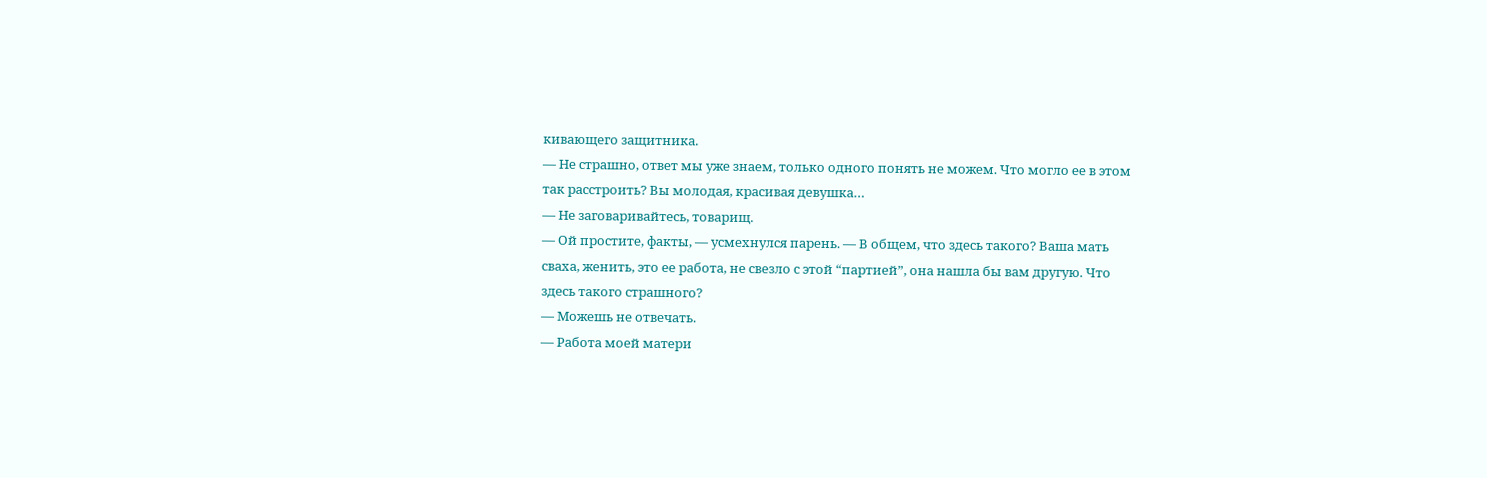кивающего защитника.
— Не страшно, ответ мы уже знаем, только одного понять не можем. Что могло ее в этом так расстроить? Вы молодая, красивая девушка…
— Не заговаривайтесь, товарищ.
— Ой простите, факты, — усмехнулся парень. — В общем, что здесь такого? Ваша мать сваха, женить, это ее работа, не свезло с этой “партией”, она нашла бы вам другую. Что здесь такого страшного?
— Можешь не отвечать.
— Работа моей матери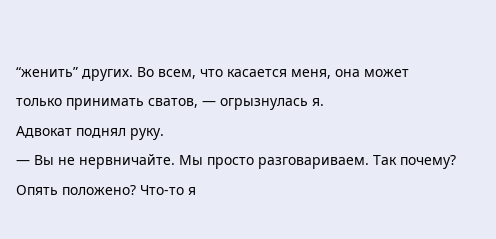“женить” других. Во всем, что касается меня, она может только принимать сватов, — огрызнулась я.
Адвокат поднял руку.
— Вы не нервничайте. Мы просто разговариваем. Так почему? Опять положено? Что-то я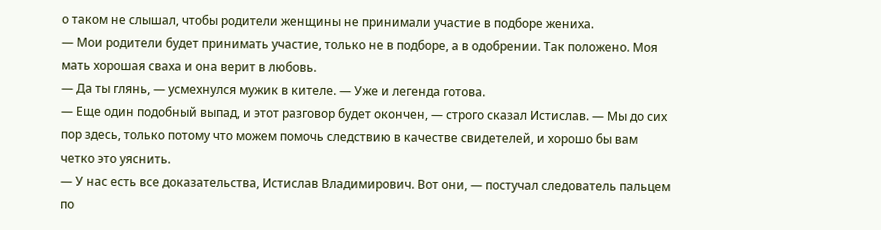о таком не слышал, чтобы родители женщины не принимали участие в подборе жениха.
— Мои родители будет принимать участие, только не в подборе, а в одобрении. Так положено. Моя мать хорошая сваха и она верит в любовь.
— Да ты глянь, — усмехнулся мужик в кителе. — Уже и легенда готова.
— Еще один подобный выпад, и этот разговор будет окончен, — строго сказал Истислав. — Мы до сих пор здесь, только потому что можем помочь следствию в качестве свидетелей, и хорошо бы вам четко это уяснить.
— У нас есть все доказательства, Истислав Владимирович. Вот они, — постучал следователь пальцем по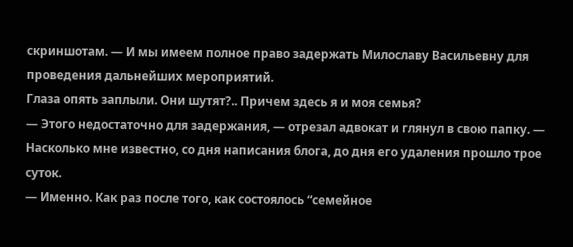скриншотам. — И мы имеем полное право задержать Милославу Васильевну для проведения дальнейших мероприятий.
Глаза опять заплыли. Они шутят?.. Причем здесь я и моя семья?
— Этого недостаточно для задержания, — отрезал адвокат и глянул в свою папку. — Насколько мне известно, со дня написания блога, до дня его удаления прошло трое суток.
— Именно. Как раз после того, как состоялось “семейное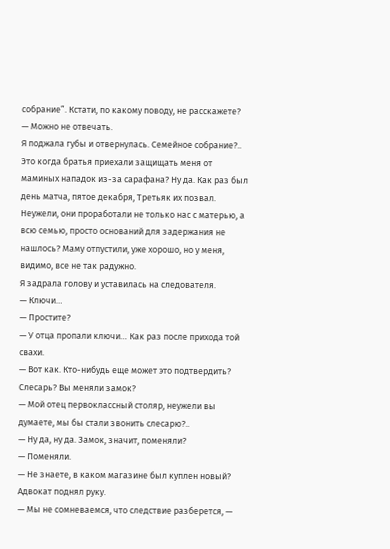собрание”. Кстати, по какому поводу, не расскажете?
— Можно не отвечать.
Я поджала губы и отвернулась. Семейное собрание?.. Это когда братья приехали защищать меня от маминых нападок из-за сарафана? Ну да. Как раз был день матча, пятое декабря, Третьяк их позвал. Неужели, они проработали не только нас с матерью, а всю семью, просто оснований для задержания не нашлось? Маму отпустили, уже хорошо, но у меня, видимо, все не так радужно.
Я задрала голову и уставилась на следователя.
— Ключи…
— Простите?
— У отца пропали ключи… Как раз после прихода той свахи.
— Вот как. Кто-нибудь еще может это подтвердить? Слесарь? Вы меняли замок?
— Мой отец первоклассный столяр, неужели вы думаете, мы бы стали звонить слесарю?..
— Ну да, ну да. Замок, значит, поменяли?
— Поменяли.
— Не знаете, в каком магазине был куплен новый?
Адвокат поднял руку.
— Мы не сомневаемся, что следствие разберется, —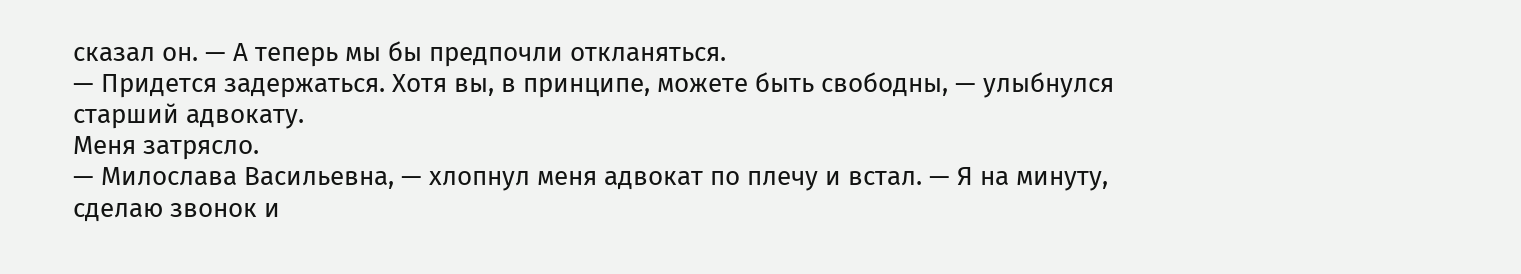сказал он. — А теперь мы бы предпочли откланяться.
— Придется задержаться. Хотя вы, в принципе, можете быть свободны, — улыбнулся старший адвокату.
Меня затрясло.
— Милослава Васильевна, — хлопнул меня адвокат по плечу и встал. — Я на минуту, сделаю звонок и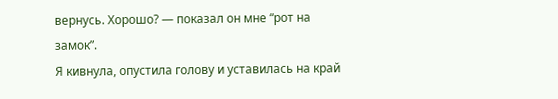вернусь. Хорошо? — показал он мне “рот на замок”.
Я кивнула, опустила голову и уставилась на край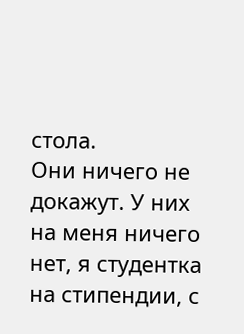стола.
Они ничего не докажут. У них на меня ничего нет, я студентка на стипендии, с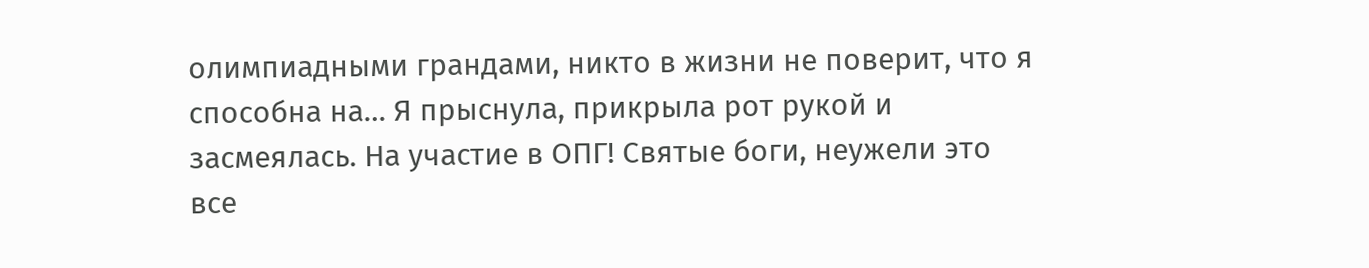олимпиадными грандами, никто в жизни не поверит, что я способна на… Я прыснула, прикрыла рот рукой и засмеялась. На участие в ОПГ! Святые боги, неужели это все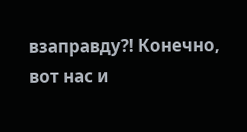взаправду?! Конечно, вот нас и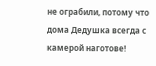не ограбили, потому что дома Дедушка всегда с камерой наготове!